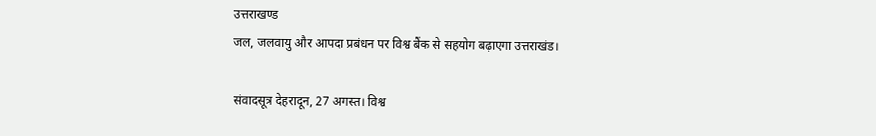उत्तराखण्ड
जल, जलवायु और आपदा प्रबंधन पर विश्व बैंक से सहयोग बढ़ाएगा उत्तराखंड।

संवादसूत्र देहरादून, 27 अगस्त। विश्व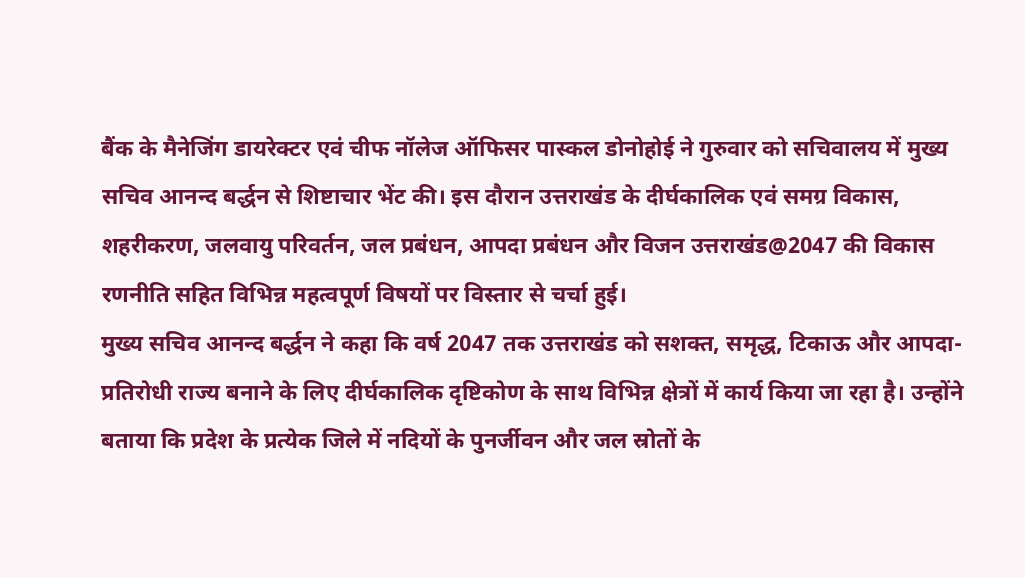बैंक के मैनेजिंग डायरेक्टर एवं चीफ नॉलेज ऑफिसर पास्कल डोनोहोई ने गुरुवार को सचिवालय में मुख्य सचिव आनन्द बर्द्धन से शिष्टाचार भेंट की। इस दौरान उत्तराखंड के दीर्घकालिक एवं समग्र विकास, शहरीकरण, जलवायु परिवर्तन, जल प्रबंधन, आपदा प्रबंधन और विजन उत्तराखंड@2047 की विकास रणनीति सहित विभिन्न महत्वपूर्ण विषयों पर विस्तार से चर्चा हुई।
मुख्य सचिव आनन्द बर्द्धन ने कहा कि वर्ष 2047 तक उत्तराखंड को सशक्त, समृद्ध, टिकाऊ और आपदा-प्रतिरोधी राज्य बनाने के लिए दीर्घकालिक दृष्टिकोण के साथ विभिन्न क्षेत्रों में कार्य किया जा रहा है। उन्होंने बताया कि प्रदेश के प्रत्येक जिले में नदियों के पुनर्जीवन और जल स्रोतों के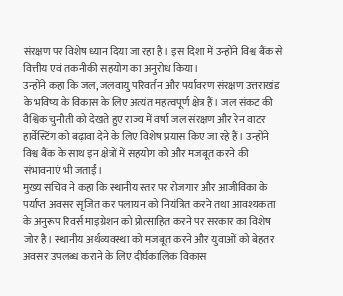संरक्षण पर विशेष ध्यान दिया जा रहा है। इस दिशा में उन्होंने विश्व बैंक से वित्तीय एवं तकनीकी सहयोग का अनुरोध किया।
उन्होंने कहा कि जल, जलवायु परिवर्तन और पर्यावरण संरक्षण उत्तराखंड के भविष्य के विकास के लिए अत्यंत महत्वपूर्ण क्षेत्र हैं। जल संकट की वैश्विक चुनौती को देखते हुए राज्य में वर्षा जल संरक्षण और रेन वाटर हार्वेस्टिंग को बढ़ावा देने के लिए विशेष प्रयास किए जा रहे हैं। उन्होंने विश्व बैंक के साथ इन क्षेत्रों में सहयोग को और मजबूत करने की संभावनाएं भी जताईं।
मुख्य सचिव ने कहा कि स्थानीय स्तर पर रोजगार और आजीविका के पर्याप्त अवसर सृजित कर पलायन को नियंत्रित करने तथा आवश्यकता के अनुरूप रिवर्स माइग्रेशन को प्रोत्साहित करने पर सरकार का विशेष जोर है। स्थानीय अर्थव्यवस्था को मजबूत करने और युवाओं को बेहतर अवसर उपलब्ध कराने के लिए दीर्घकालिक विकास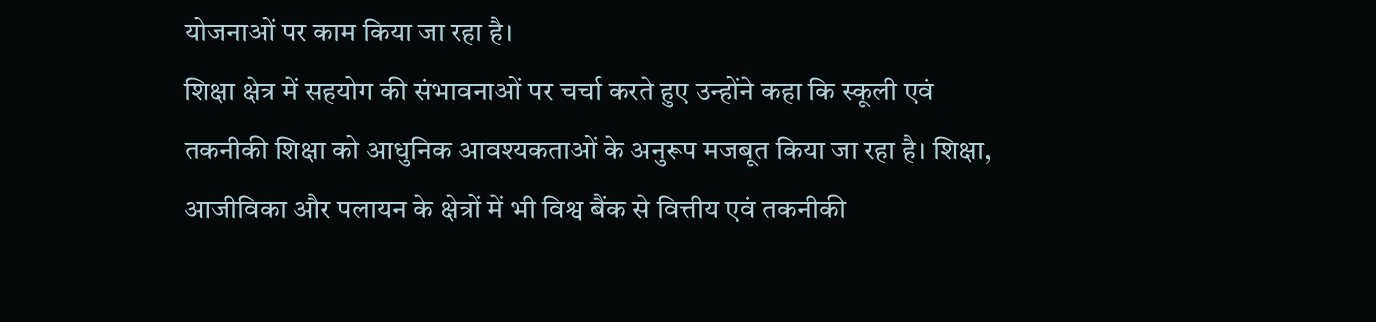योजनाओं पर काम किया जा रहा है।
शिक्षा क्षेत्र में सहयोग की संभावनाओं पर चर्चा करते हुए उन्होंने कहा कि स्कूली एवं तकनीकी शिक्षा को आधुनिक आवश्यकताओं के अनुरूप मजबूत किया जा रहा है। शिक्षा, आजीविका और पलायन के क्षेत्रों में भी विश्व बैंक से वित्तीय एवं तकनीकी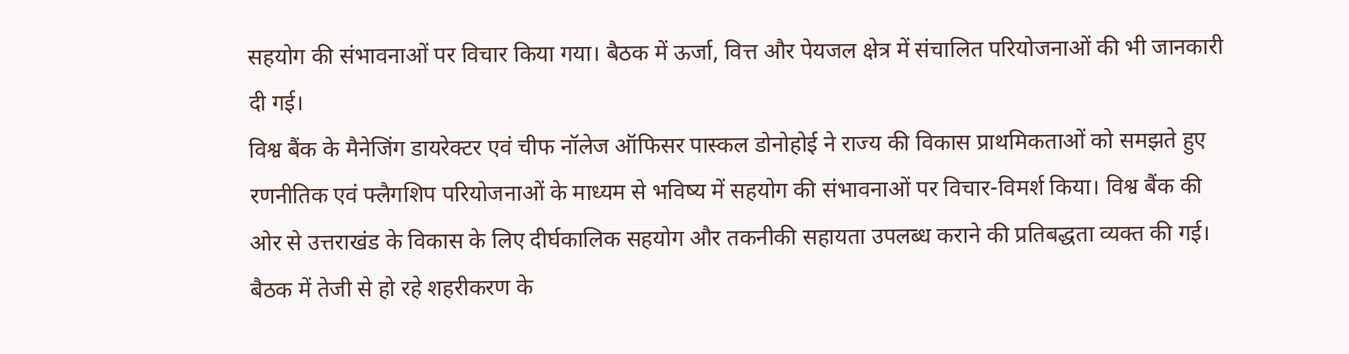सहयोग की संभावनाओं पर विचार किया गया। बैठक में ऊर्जा, वित्त और पेयजल क्षेत्र में संचालित परियोजनाओं की भी जानकारी दी गई।
विश्व बैंक के मैनेजिंग डायरेक्टर एवं चीफ नॉलेज ऑफिसर पास्कल डोनोहोई ने राज्य की विकास प्राथमिकताओं को समझते हुए रणनीतिक एवं फ्लैगशिप परियोजनाओं के माध्यम से भविष्य में सहयोग की संभावनाओं पर विचार-विमर्श किया। विश्व बैंक की ओर से उत्तराखंड के विकास के लिए दीर्घकालिक सहयोग और तकनीकी सहायता उपलब्ध कराने की प्रतिबद्धता व्यक्त की गई।
बैठक में तेजी से हो रहे शहरीकरण के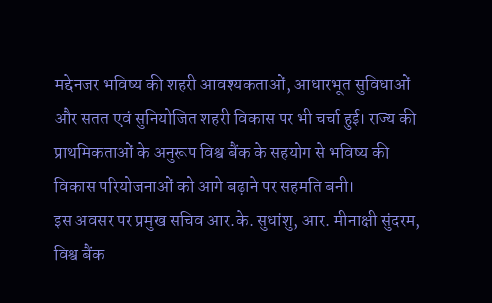मद्देनजर भविष्य की शहरी आवश्यकताओं, आधारभूत सुविधाओं और सतत एवं सुनियोजित शहरी विकास पर भी चर्चा हुई। राज्य की प्राथमिकताओं के अनुरूप विश्व बैंक के सहयोग से भविष्य की विकास परियोजनाओं को आगे बढ़ाने पर सहमति बनी।
इस अवसर पर प्रमुख सचिव आर.के. सुधांशु, आर. मीनाक्षी सुंदरम, विश्व बैंक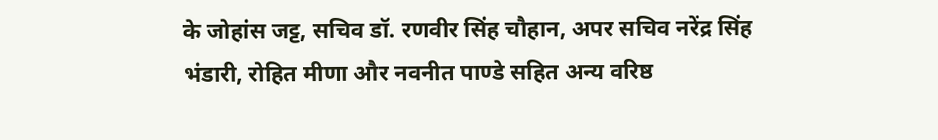के जोहांस जट्ट, सचिव डॉ. रणवीर सिंह चौहान, अपर सचिव नरेंद्र सिंह भंडारी, रोहित मीणा और नवनीत पाण्डे सहित अन्य वरिष्ठ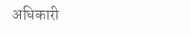अधिकारी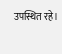उपस्थित रहे।